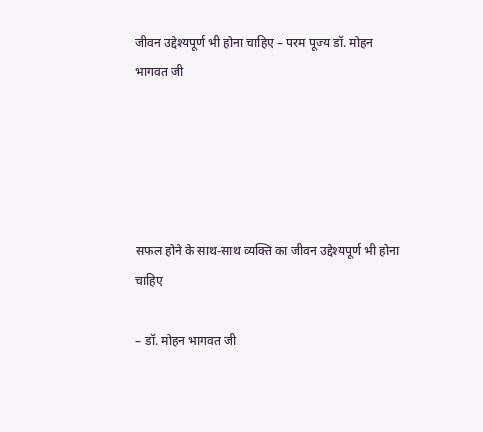जीवन उद्देश्यपूर्ण भी होना चाहिए – परम पूज्य डॉ. मोहन भागवत जी





सफल होने के साथ-साथ व्यक्ति का जीवन उद्देश्यपूर्ण भी होना चाहिए

– डॉ. मोहन भागवत जी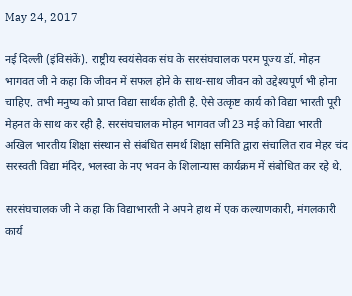May 24, 2017

नई दिल्ली (इंविसंकें). राष्ट्रीय स्वयंसेवक संघ के सरसंघचालक परम पूज्य डॉ. मोहन भागवत जी ने कहा कि जीवन में सफल होने के साथ-साथ जीवन को उद्देश्यपूर्ण भी होना चाहिए. तभी मनुष्य को प्राप्त विद्या सार्थक होती है. ऐसे उत्कृष्ट कार्य को विद्या भारती पूरी मेहनत के साथ कर रही है. सरसंघचालक मोहन भागवत जी 23 मई को विद्या भारती अखिल भारतीय शिक्षा संस्थान से संबंधित समर्थ शिक्षा समिति द्वारा संचालित राव मेहर चंद सरस्वती विद्या मंदिर, भलस्वा के नए भवन के शिलान्यास कार्यक्रम में संबोधित कर रहे थे.

सरसंघचालक जी ने कहा कि विद्याभारती ने अपने हाथ में एक कल्याणकारी, मंगलकारी कार्य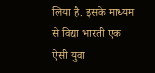लिया है. इसके माध्यम से विद्या भारती एक ऐसी युवा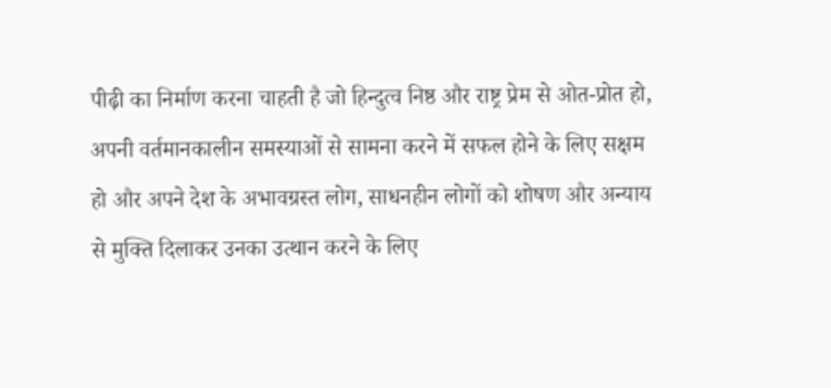पीढ़ी का निर्माण करना चाहती है जो हिन्दुत्व निष्ठ और राष्ट्र प्रेम से ओत-प्रोत हो, अपनी वर्तमानकालीन समस्याओं से सामना करने में सफल होने के लिए सक्षम हो और अपने देश के अभावग्रस्त लोग, साधनहीन लोगों को शोषण और अन्याय से मुक्ति दिलाकर उनका उत्थान करने के लिए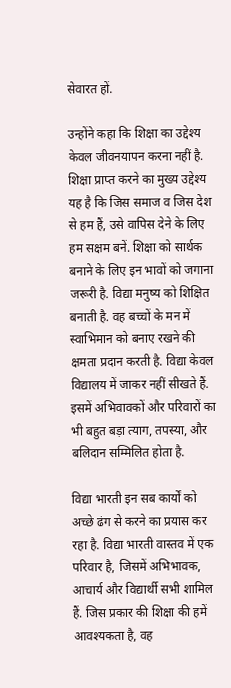सेवारत हों.

उन्होंने कहा कि शिक्षा का उद्देश्य केवल जीवनयापन करना नहीं है. शिक्षा प्राप्त करने का मुख्य उद्देश्य यह है कि जिस समाज व जिस देश से हम हैं, उसे वापिस देने के लिए हम सक्षम बनें. शिक्षा को सार्थक बनाने के लिए इन भावों को जगाना जरूरी है. विद्या मनुष्य को शिक्षित बनाती है. वह बच्चों के मन में स्वाभिमान को बनाए रखने की क्षमता प्रदान करती है. विद्या केवल विद्यालय में जाकर नहीं सीखते हैं. इसमें अभिवावकों और परिवारों का भी बहुत बड़ा त्याग, तपस्या, और बलिदान सम्मिलित होता है.

विद्या भारती इन सब कार्यों को अच्छे ढंग से करने का प्रयास कर रहा है. विद्या भारती वास्तव में एक परिवार है, जिसमें अभिभावक, आचार्य और विद्यार्थी सभी शामिल हैं. जिस प्रकार की शिक्षा की हमें आवश्यकता है, वह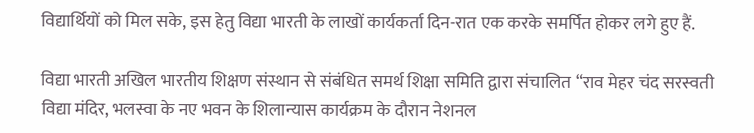विद्यार्थियों को मिल सके, इस हेतु विद्या भारती के लाखों कार्यकर्ता दिन-रात एक करके समर्पित होकर लगे हुए हैं.

विद्या भारती अखिल भारतीय शिक्षण संस्थान से संबंधित समर्थ शिक्षा समिति द्वारा संचालित “राव मेहर चंद सरस्वती विद्या मंदिर, भलस्वा के नए भवन के शिलान्यास कार्यक्रम के दौरान नेशनल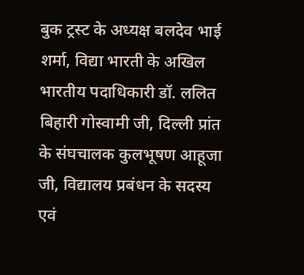बुक ट्रस्ट के अध्यक्ष बलदेव भाई शर्मा, विद्या भारती के अखिल भारतीय पदाधिकारी डॉ. ललित बिहारी गोस्वामी जी, दिल्ली प्रांत के संघचालक कुलभूषण आहूजा जी, विद्यालय प्रबंधन के सदस्य एवं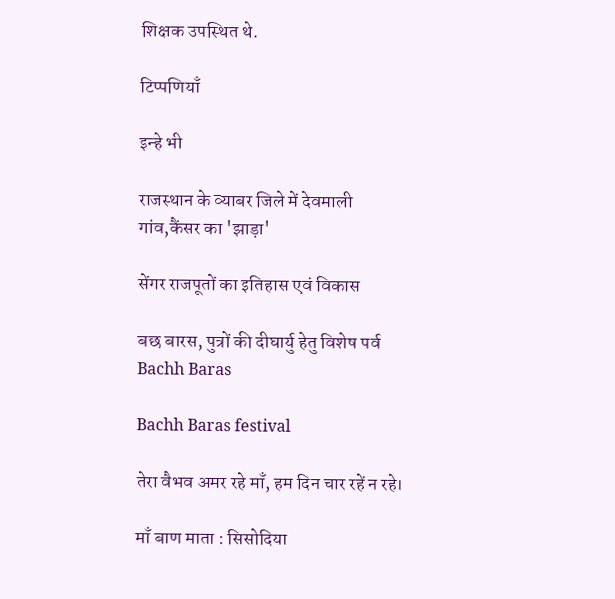शिक्षक उपस्थित थे.

टिप्पणियाँ

इन्हे भी

राजस्थान के व्याबर जिले में देवमाली गांव,कैंसर का 'झाड़ा'

सेंगर राजपूतों का इतिहास एवं विकास

बछ बारस, पुत्रों की दीघार्यु हेतु विशेष पर्व Bachh Baras

Bachh Baras festival

तेरा वैभव अमर रहे माँ, हम दिन चार रहें न रहे।

माँ बाण माता : सिसोदिया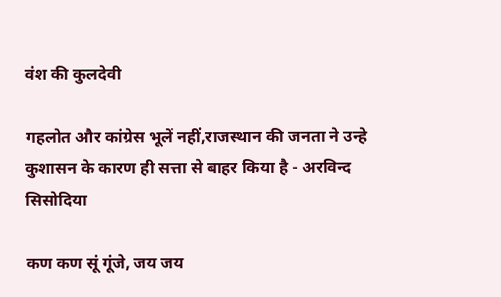वंश की कुलदेवी

गहलोत और कांग्रेस भूलें नहीं,राजस्थान की जनता ने उन्हे कुशासन के कारण ही सत्ता से बाहर किया है - अरविन्द सिसोदिया

कण कण सूं गूंजे, जय जय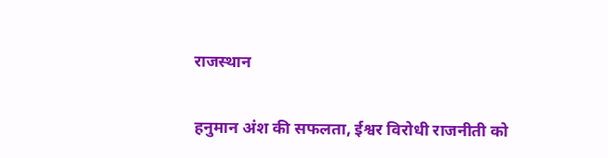राजस्थान

हनुमान अंश की सफलता, ईश्वर विरोधी राजनीती को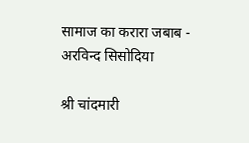सामाज का करारा जबाब - अरविन्द सिसोदिया

श्री चांदमारी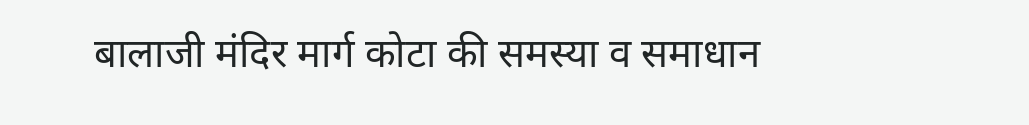बालाजी मंदिर मार्ग कोटा की समस्या व समाधान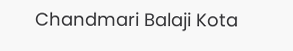Chandmari Balaji Kota